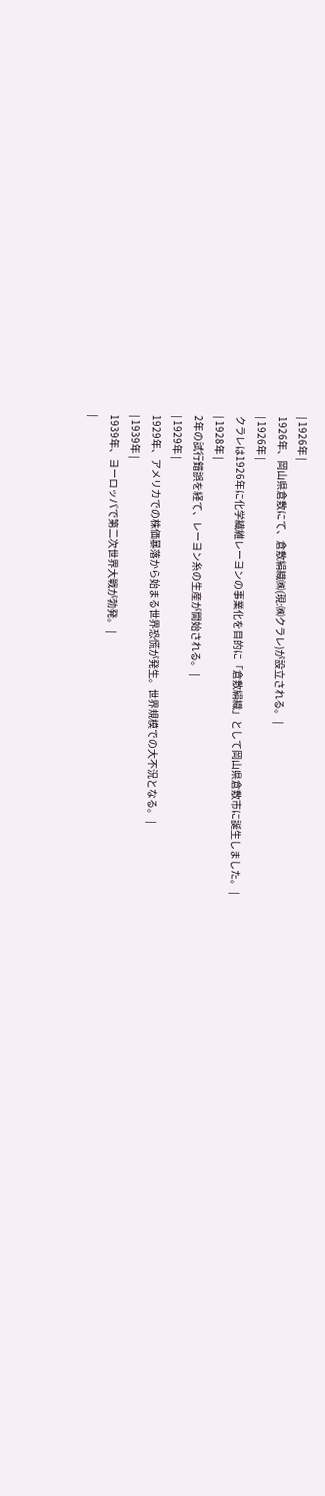| 1926年 |
1926年、岡山県倉敷にて、倉敷絹織㈱(現:㈱クラレ)が設立される。 |
| 1926年 |
クラレは1926年に化学繊維レーヨンの事業化を目的に「倉敷絹織」として岡山県倉敷市に誕生しました。 |
| 1928年 |
2年の試行錯誤を経て、レーヨン糸の生産が開始される。 |
| 1929年 |
1929年、アメリカでの株価暴落から始まる世界恐慌が発生。世界規模での大不況となる。 |
| 1939年 |
1939年、ヨーロッパで第二次世界大戦が勃発。 |
|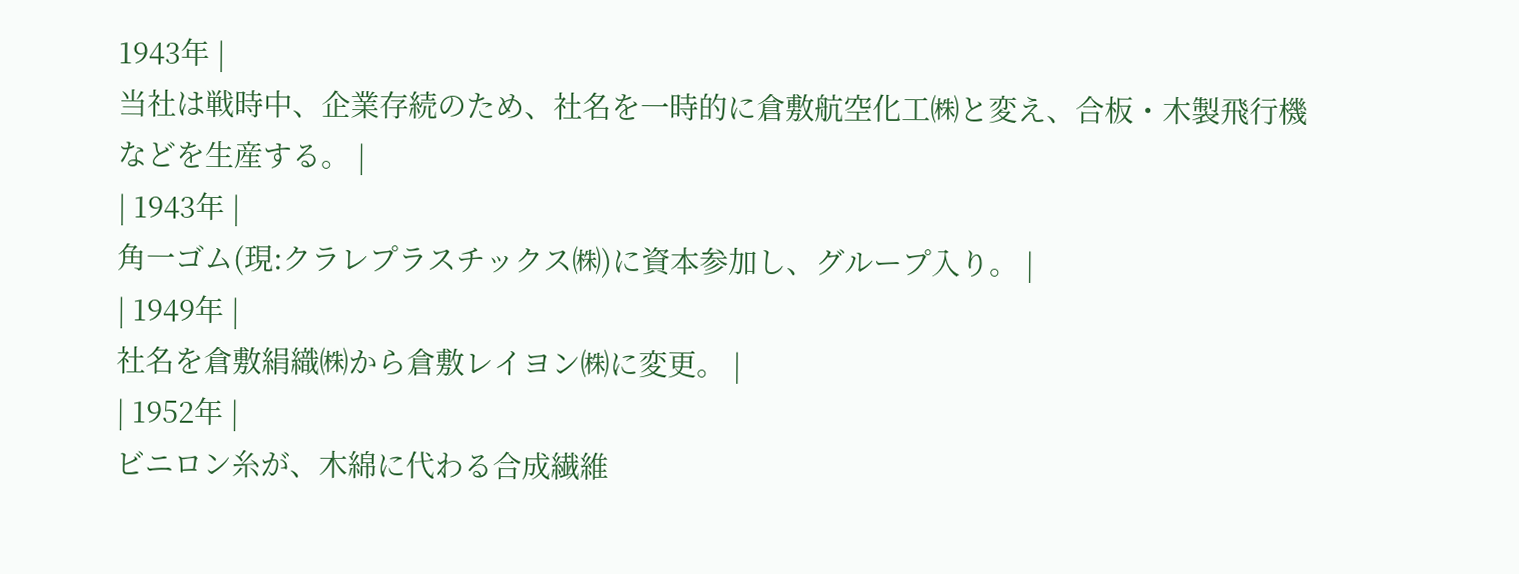1943年 |
当社は戦時中、企業存続のため、社名を一時的に倉敷航空化工㈱と変え、合板・木製飛行機などを生産する。 |
| 1943年 |
角一ゴム(現:クラレプラスチックス㈱)に資本参加し、グループ入り。 |
| 1949年 |
社名を倉敷絹織㈱から倉敷レイヨン㈱に変更。 |
| 1952年 |
ビニロン糸が、木綿に代わる合成繊維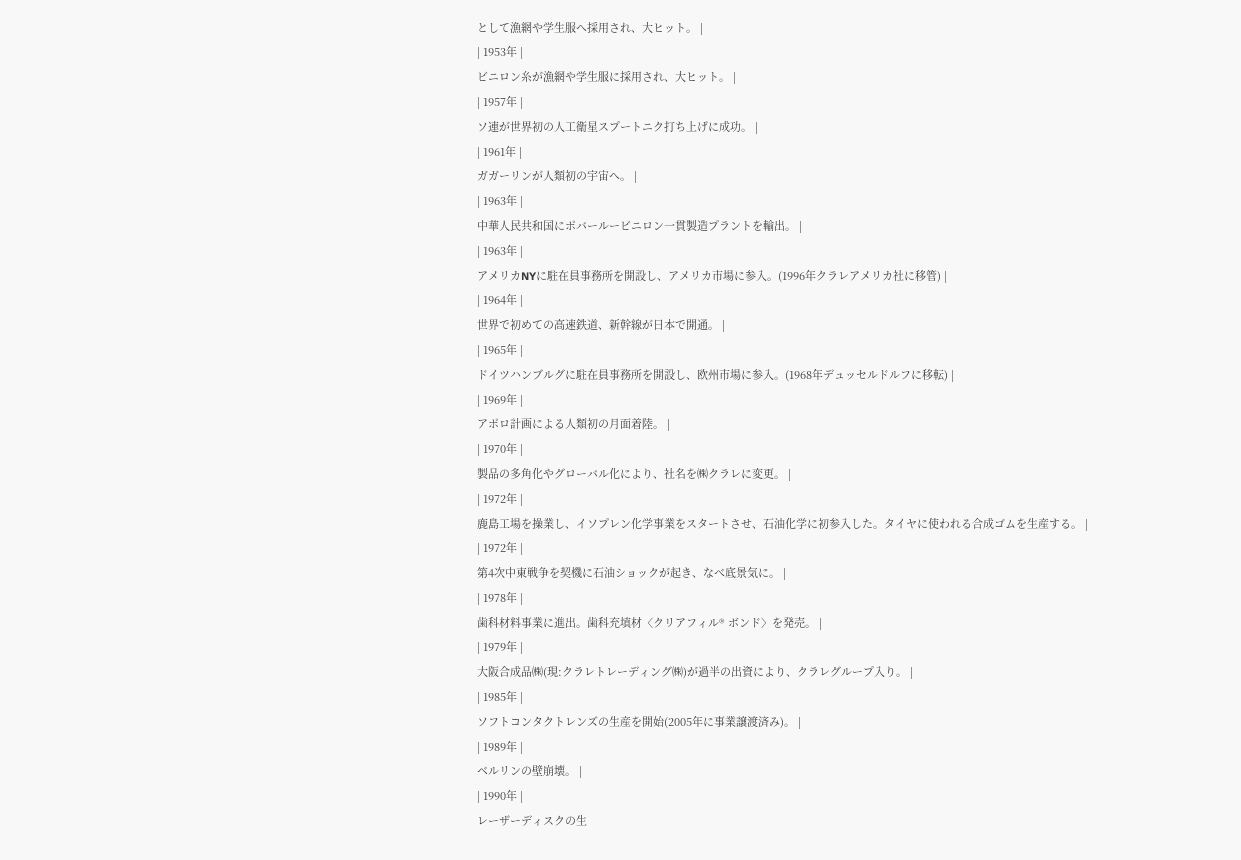として漁網や学生服へ採用され、大ヒット。 |
| 1953年 |
ビニロン糸が漁網や学生服に採用され、大ヒット。 |
| 1957年 |
ソ連が世界初の人工衛星スプートニク打ち上げに成功。 |
| 1961年 |
ガガーリンが人類初の宇宙へ。 |
| 1963年 |
中華人民共和国にポバールービニロン一貫製造プラントを輸出。 |
| 1963年 |
アメリカNYに駐在員事務所を開設し、アメリカ市場に参入。(1996年クラレアメリカ社に移管) |
| 1964年 |
世界で初めての高速鉄道、新幹線が日本で開通。 |
| 1965年 |
ドイツハンブルグに駐在員事務所を開設し、欧州市場に参入。(1968年デュッセルドルフに移転) |
| 1969年 |
アポロ計画による人類初の月面着陸。 |
| 1970年 |
製品の多角化やグローバル化により、社名を㈱クラレに変更。 |
| 1972年 |
鹿島工場を操業し、イソプレン化学事業をスタートさせ、石油化学に初参入した。タイヤに使われる合成ゴムを生産する。 |
| 1972年 |
第4次中東戦争を契機に石油ショックが起き、なべ底景気に。 |
| 1978年 |
歯科材料事業に進出。歯科充填材〈クリアフィル® ボンド〉を発売。 |
| 1979年 |
大阪合成品㈱(現:クラレトレーディング㈱)が過半の出資により、クラレグループ入り。 |
| 1985年 |
ソフトコンタクトレンズの生産を開始(2005年に事業譲渡済み)。 |
| 1989年 |
ベルリンの壁崩壊。 |
| 1990年 |
レーザーディスクの生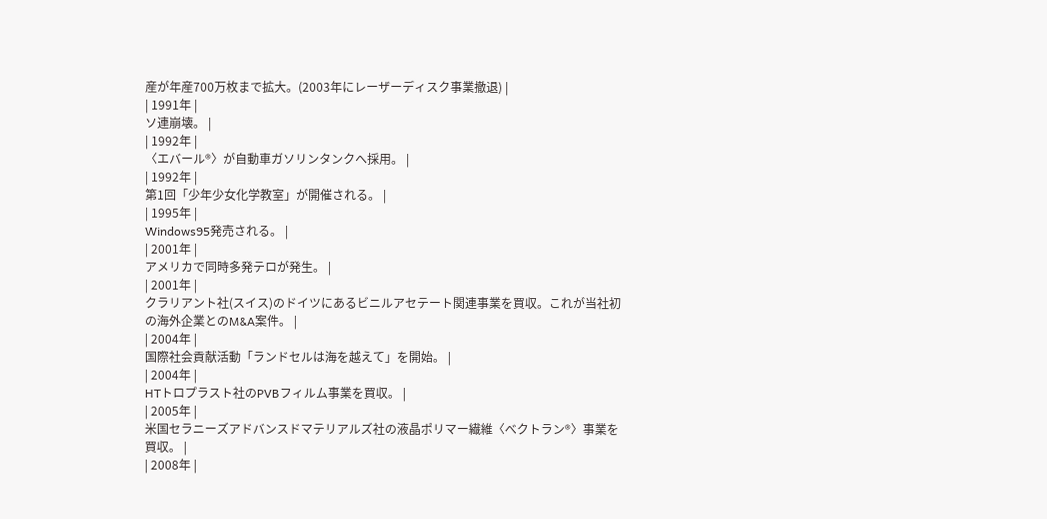産が年産700万枚まで拡大。(2003年にレーザーディスク事業撤退) |
| 1991年 |
ソ連崩壊。 |
| 1992年 |
〈エバール®〉が自動車ガソリンタンクへ採用。 |
| 1992年 |
第1回「少年少女化学教室」が開催される。 |
| 1995年 |
Windows95発売される。 |
| 2001年 |
アメリカで同時多発テロが発生。 |
| 2001年 |
クラリアント社(スイス)のドイツにあるビニルアセテート関連事業を買収。これが当社初の海外企業とのM&A案件。 |
| 2004年 |
国際社会貢献活動「ランドセルは海を越えて」を開始。 |
| 2004年 |
HTトロプラスト社のPVBフィルム事業を買収。 |
| 2005年 |
米国セラニーズアドバンスドマテリアルズ社の液晶ポリマー繊維〈べクトラン®〉事業を買収。 |
| 2008年 |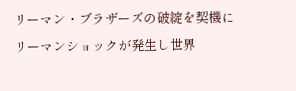リーマン・ブラザーズの破綻を契機にリーマンショックが発生し世界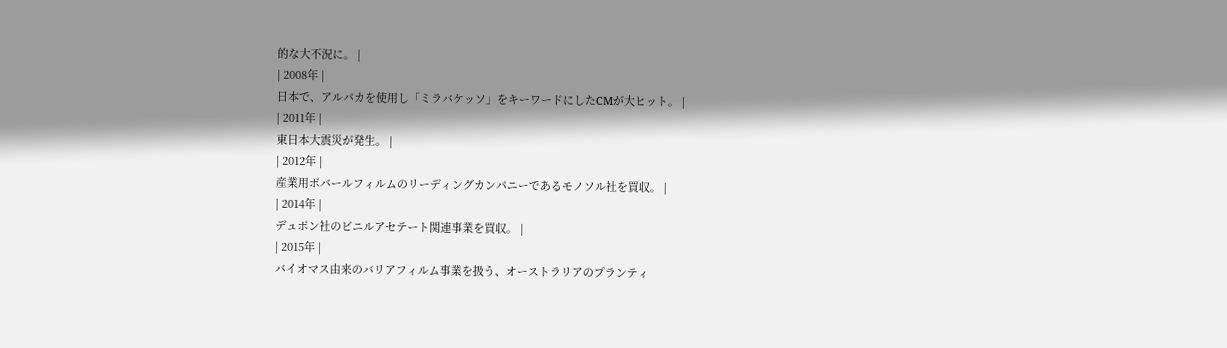的な大不況に。 |
| 2008年 |
日本で、アルパカを使用し「ミラバケッソ」をキーワードにしたCMが大ヒット。 |
| 2011年 |
東日本大震災が発生。 |
| 2012年 |
産業用ポバールフィルムのリーディングカンパニーであるモノソル社を買収。 |
| 2014年 |
デュポン社のビニルアセテート関連事業を買収。 |
| 2015年 |
バイオマス由来のバリアフィルム事業を扱う、オーストラリアのプランティ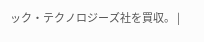ック・テクノロジーズ社を買収。 |